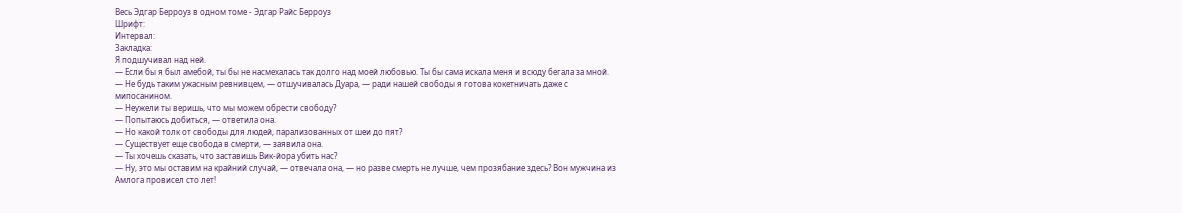Весь Эдгар Берроуз в одном томе - Эдгар Райс Берроуз
Шрифт:
Интервал:
Закладка:
Я подшучивал над ней.
— Если бы я был амебой, ты бы не насмехалась так долго над моей любовью. Ты бы сама искала меня и всюду бегала за мной.
— Не будь таким ужасным ревнивцем, — отшучивалась Дуара, — ради нашей свободы я готова кокетничать даже с мипосанином.
— Неужели ты веришь, что мы можем обрести свободу?
— Попытаюсь добиться, — ответила она.
— Но какой толк от свободы для людей, парализованных от шеи до пят?
— Существует еще свобода в смерти, — заявила она.
— Ты хочешь сказать, что заставишь Вик-йора убить нас?
— Ну, это мы оставим на крайний случай, — отвечала она, — но разве смерть не лучше, чем прозябание здесь? Вон мужчина из Амлога провисел сто лет!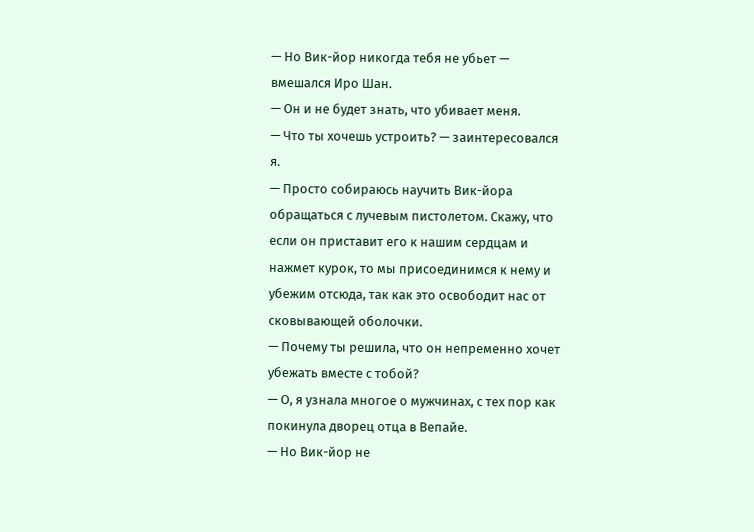— Но Вик-йор никогда тебя не убьет — вмешался Иро Шан.
— Он и не будет знать, что убивает меня.
— Что ты хочешь устроить? — заинтересовался я.
— Просто собираюсь научить Вик-йора обращаться с лучевым пистолетом. Скажу, что если он приставит его к нашим сердцам и нажмет курок, то мы присоединимся к нему и убежим отсюда, так как это освободит нас от сковывающей оболочки.
— Почему ты решила, что он непременно хочет убежать вместе с тобой?
— О, я узнала многое о мужчинах, с тех пор как покинула дворец отца в Вепайе.
— Но Вик-йор не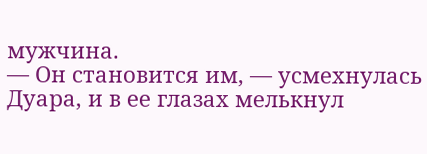мужчина.
— Он становится им, — усмехнулась Дуара, и в ее глазах мелькнул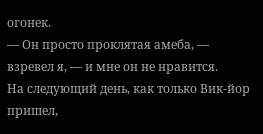огонек.
— Он просто проклятая амеба, — взревел я, — и мне он не нравится.
На следующий день, как только Вик-йор пришел,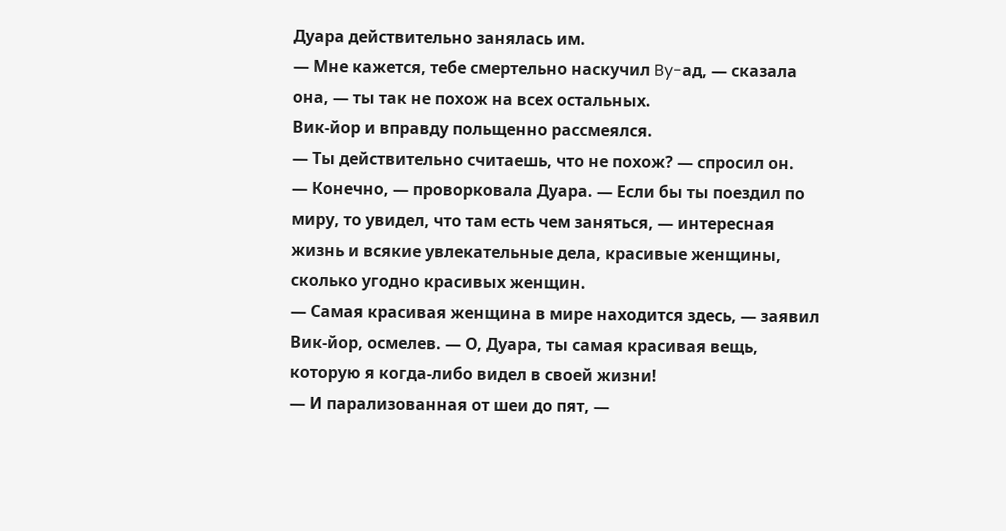Дуара действительно занялась им.
— Мне кажется, тебе смертельно наскучил By-ад, — сказала она, — ты так не похож на всех остальных.
Вик-йор и вправду польщенно рассмеялся.
— Ты действительно считаешь, что не похож? — спросил он.
— Конечно, — проворковала Дуара. — Если бы ты поездил по миру, то увидел, что там есть чем заняться, — интересная жизнь и всякие увлекательные дела, красивые женщины, сколько угодно красивых женщин.
— Самая красивая женщина в мире находится здесь, — заявил Вик-йор, осмелев. — О, Дуара, ты самая красивая вещь, которую я когда-либо видел в своей жизни!
— И парализованная от шеи до пят, —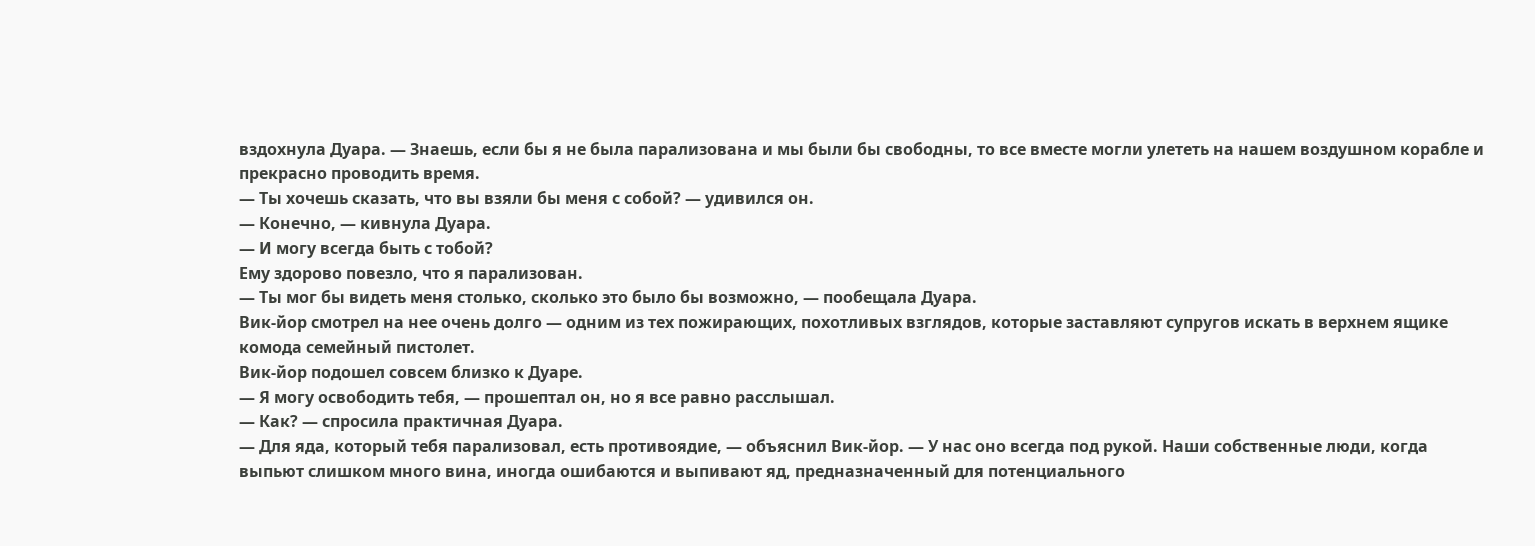вздохнула Дуара. — Знаешь, если бы я не была парализована и мы были бы свободны, то все вместе могли улететь на нашем воздушном корабле и прекрасно проводить время.
— Ты хочешь сказать, что вы взяли бы меня с собой? — удивился он.
— Конечно, — кивнула Дуара.
— И могу всегда быть с тобой?
Ему здорово повезло, что я парализован.
— Ты мог бы видеть меня столько, сколько это было бы возможно, — пообещала Дуара.
Вик-йор смотрел на нее очень долго — одним из тех пожирающих, похотливых взглядов, которые заставляют супругов искать в верхнем ящике комода семейный пистолет.
Вик-йор подошел совсем близко к Дуаре.
— Я могу освободить тебя, — прошептал он, но я все равно расслышал.
— Как? — спросила практичная Дуара.
— Для яда, который тебя парализовал, есть противоядие, — объяснил Вик-йор. — У нас оно всегда под рукой. Наши собственные люди, когда выпьют слишком много вина, иногда ошибаются и выпивают яд, предназначенный для потенциального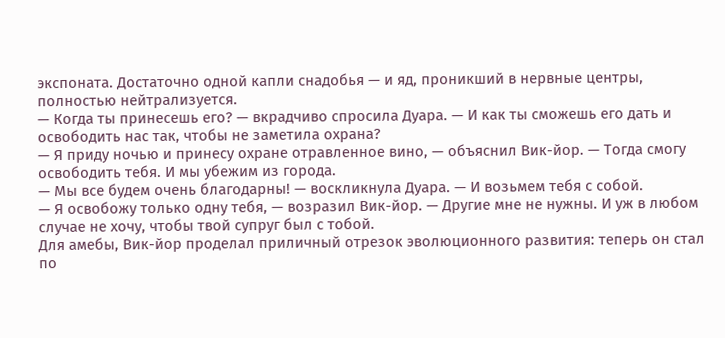экспоната. Достаточно одной капли снадобья — и яд, проникший в нервные центры, полностью нейтрализуется.
— Когда ты принесешь его? — вкрадчиво спросила Дуара. — И как ты сможешь его дать и освободить нас так, чтобы не заметила охрана?
— Я приду ночью и принесу охране отравленное вино, — объяснил Вик-йор. — Тогда смогу освободить тебя. И мы убежим из города.
— Мы все будем очень благодарны! — воскликнула Дуара. — И возьмем тебя с собой.
— Я освобожу только одну тебя, — возразил Вик-йор. — Другие мне не нужны. И уж в любом случае не хочу, чтобы твой супруг был с тобой.
Для амебы, Вик-йор проделал приличный отрезок эволюционного развития: теперь он стал по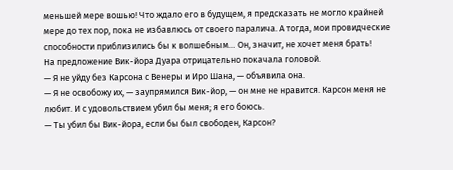меньшей мере вошью! Что ждало его в будущем, я предсказать не могло крайней мере до тех пор, пока не избавлюсь от своего паралича. А тогда, мои провидческие способности приблизились бы к волшебным… Он, значит, не хочет меня брать!
На предложение Вик-йора Дуара отрицательно покачала головой.
— Я не уйду без Карсона с Венеры и Иро Шана, — объявила она.
— Я не освобожу их, — заупрямился Вик-йор, — он мне не нравится. Карсон меня не любит. И с удовольствием убил бы меня; я его боюсь.
— Ты убил бы Вик-йора, если бы был свободен, Карсон?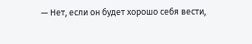— Нет, если он будет хорошо себя вести,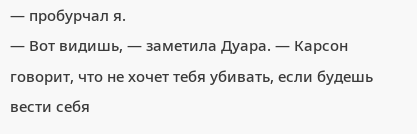— пробурчал я.
— Вот видишь, — заметила Дуара. — Карсон говорит, что не хочет тебя убивать, если будешь вести себя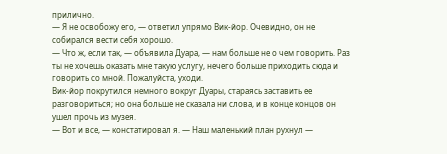прилично.
— Я не освобожу его, — ответил упрямо Вик-йор. Очевидно, он не собирался вести себя хорошо.
— Что ж, если так, — объявила Дуара, — нам больше не о чем говорить. Раз ты не хочешь оказать мне такую услугу, нечего больше приходить сюда и говорить со мной. Пожалуйста, уходи.
Вик-йор покрутился немного вокруг Дуары, стараясь заставить ее разговориться; но она больше не сказала ни слова, и в конце концов он ушел прочь из музея.
— Вот и все, — констатировал я. — Наш маленький план рухнул —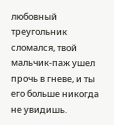любовный треугольник сломался, твой мальчик-паж ушел прочь в гневе, и ты его больше никогда не увидишь.